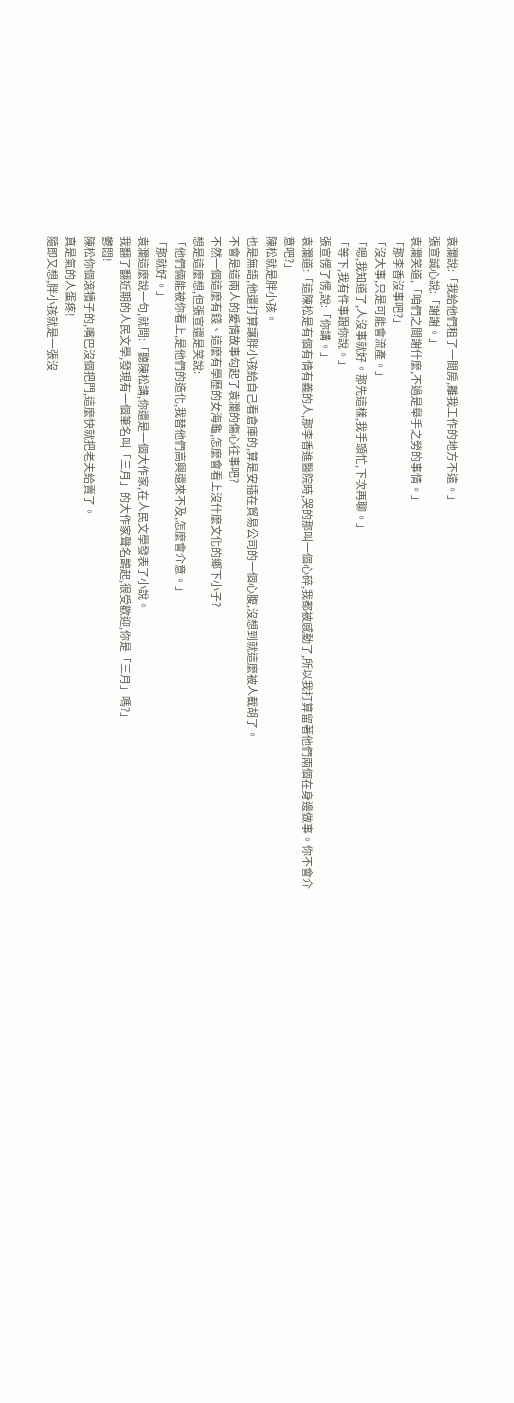袁瀾說:「我給他們租了一間房,離我工作的地方不遠。」
張宣誠心說:「謝謝。」
袁瀾笑道,「咱們之間謝什麼,不過是舉手之勞的事情。」
「那李香沒事吧?」
「沒大事,只是可能會流產。」
「嗯,我知道了,人沒事就好。那先這樣,我手頭忙,下次再聊。」
「等下,我有件事跟你說。」
張宣愣了愣,說:「你講。」
袁瀾道:「這陳松是有個有情有義的人,那李香進醫院時,哭的那叫一個心碎,我都被感動了,所以我打算留著他們兩個在身邊做事。你不會介意吧?」
陳松就是胖小孩。
也是無語,他還打算讓胖小孩給自己看倉庫的,算是安插在貿易公司的一個心腹,沒想到就這麼被人截胡了。
不會是這兩人的愛情故事勾起了袁瀾的傷心往事吧?
不然一個這麼有錢、這麼有學歷的女海龜,怎麼會看上沒什麼文化的鄉下小子?
想是這麼想,但張宣還是笑說:
「他們倆能被你看上,是他們的造化,我替他們高興還來不及,怎麼會介意。」
「那就好。」
袁瀾這麼說一句,就問:「聽陳松講,你還是一個大作家,在人民文學發表了小說。
我翻了翻近期的人民文學,發現有一個筆名叫「三月」的大作家聲名鵲起,很受歡迎,你是「三月」嗎?」
鬱悶!
陳松你個滾犢子的,嘴巴沒個把門,這麼快就把老夫給賣了。
真是氣的人蛋疼!
隨即又想,胖小孩就是一張沒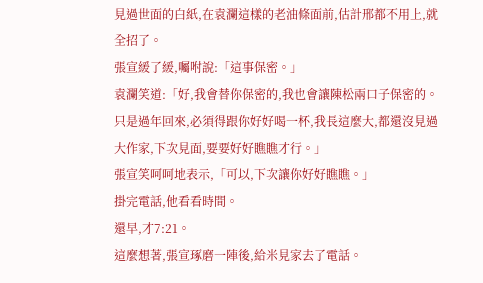見過世面的白紙,在袁瀾這樣的老油條面前,估計邢都不用上,就全招了。
張宣緩了緩,囑咐說:「這事保密。」
袁瀾笑道:「好,我會替你保密的,我也會讓陳松兩口子保密的。
只是過年回來,必須得跟你好好喝一杯,我長這麼大,都還沒見過大作家,下次見面,要要好好瞧瞧才行。」
張宣笑呵呵地表示,「可以,下次讓你好好瞧瞧。」
掛完電話,他看看時間。
還早,才7:21。
這麼想著,張宣琢磨一陣後,給米見家去了電話。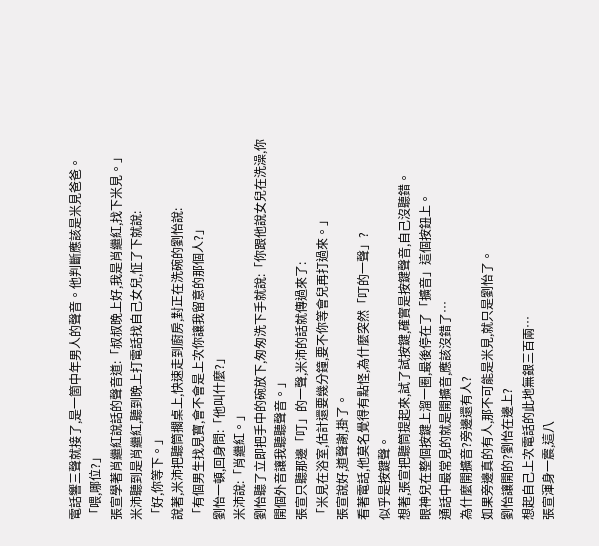電話響三聲就接了,是一箇中年男人的聲音。他判斷應該是米見爸爸。
「喂,哪位?」
張宣學著肖繼紅說話的聲音道:「叔叔晚上好,我是肖繼紅,找下米見。」
米沛聽到是肖繼紅,聽到晚上打電話找自己女兒,怔了下就說:
「好,你等下。」
說著,米沛把聽筒擱桌上,快速走到廚房,對正在洗碗的劉怡說:
「有個男生找見寶,會不會是上次你讓我留意的那個人?」
劉怡一頓,回身問:「他叫什麼?」
米沛說:「肖繼紅。」
劉怡聽了立即把手中的碗放下,匆匆洗下手就說:「你跟他說女兒在洗澡,你開個外音讓我聽聽聲音。」
張宣只聽那邊「叮」的一聲,米沛的話就傳過來了:
「米見在浴室,估計還要幾分鐘,要不你等會兒再打過來。」
張宣說好,道聲謝,掛了。
看著電話,他莫名覺得有點怪,為什麼突然「叮的一聲」?
似乎是按鍵聲。
想著,張宣把聽筒提起來,試了試按鍵,確實是按鍵聲音,自己沒聽錯。
眼神兒在整個按鍵上溜一圈,最後停在了「擴音」這個按鈕上。
通話中最常見的就是開擴音,應該沒錯了…
為什麼開擴音?旁邊還有人?
如果旁邊真的有人,那不可能是米見,就只是劉怡了。
劉怡讓開的?劉怡在邊上?
想起自己上次電話的此地無銀三百兩…
張宣渾身一震,這八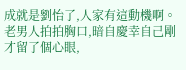成就是劉怡了,人家有這動機啊。
老男人拍拍胸口,暗自慶幸自己剛才留了個心眼,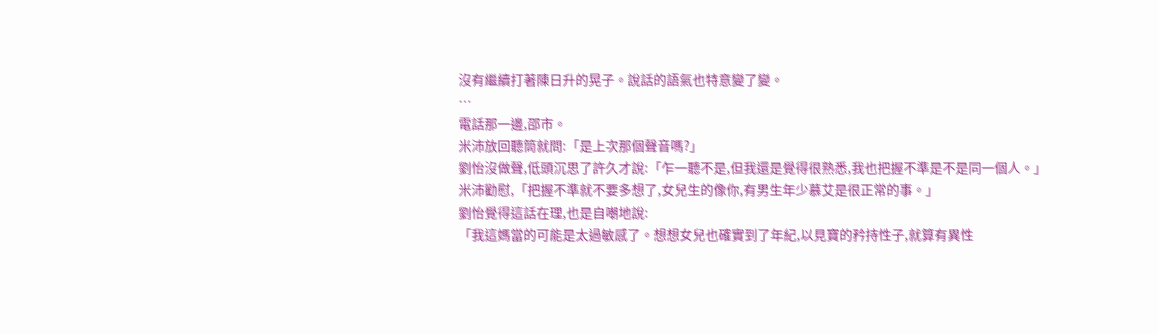沒有繼續打著陳日升的晃子。說話的語氣也特意變了變。
…
電話那一邊,邵市。
米沛放回聽筒就問:「是上次那個聲音嗎?」
劉怡沒做聲,低頭沉思了許久才說:「乍一聽不是,但我還是覺得很熟悉,我也把握不準是不是同一個人。」
米沛勸慰,「把握不準就不要多想了,女兒生的像你,有男生年少慕艾是很正常的事。」
劉怡覺得這話在理,也是自嘲地說:
「我這媽當的可能是太過敏感了。想想女兒也確實到了年紀,以見寶的矜持性子,就算有異性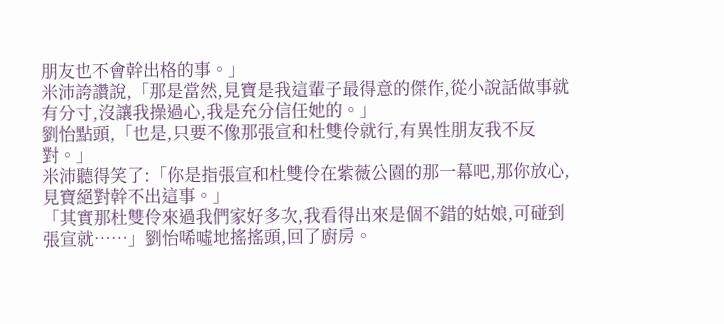朋友也不會幹出格的事。」
米沛誇讚說,「那是當然,見寶是我這輩子最得意的傑作,從小說話做事就有分寸,沒讓我操過心,我是充分信任她的。」
劉怡點頭,「也是,只要不像那張宣和杜雙伶就行,有異性朋友我不反對。」
米沛聽得笑了:「你是指張宣和杜雙伶在紫薇公園的那一幕吧,那你放心,見寶絕對幹不出這事。」
「其實那杜雙伶來過我們家好多次,我看得出來是個不錯的姑娘,可碰到張宣就……」劉怡唏噓地搖搖頭,回了廚房。